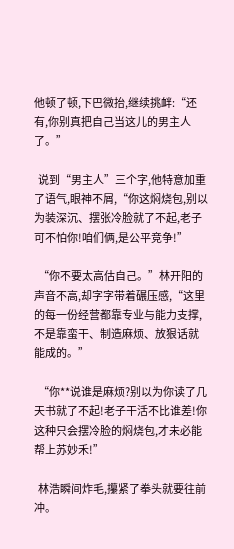他顿了顿,下巴微抬,继续挑衅:“还有,你别真把自己当这儿的男主人了。”

  说到“男主人”三个字,他特意加重了语气,眼神不屑,“你这焖烧包,别以为装深沉、摆张冷脸就了不起,老子可不怕你!咱们俩,是公平竞争!”

  “你不要太高估自己。”林开阳的声音不高,却字字带着碾压感,“这里的每一份经营都靠专业与能力支撑,不是靠蛮干、制造麻烦、放狠话就能成的。”

  “你**说谁是麻烦?别以为你读了几天书就了不起!老子干活不比谁差!你这种只会摆冷脸的焖烧包,才未必能帮上苏妙禾!”

  林浩瞬间炸毛,攥紧了拳头就要往前冲。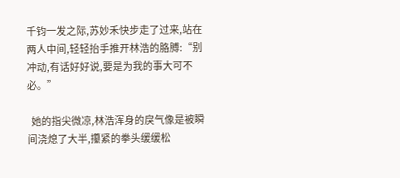千钧一发之际,苏妙禾快步走了过来,站在两人中间,轻轻抬手推开林浩的胳膊:“别冲动,有话好好说,要是为我的事大可不必。”

  她的指尖微凉,林浩浑身的戾气像是被瞬间浇熄了大半,攥紧的拳头缓缓松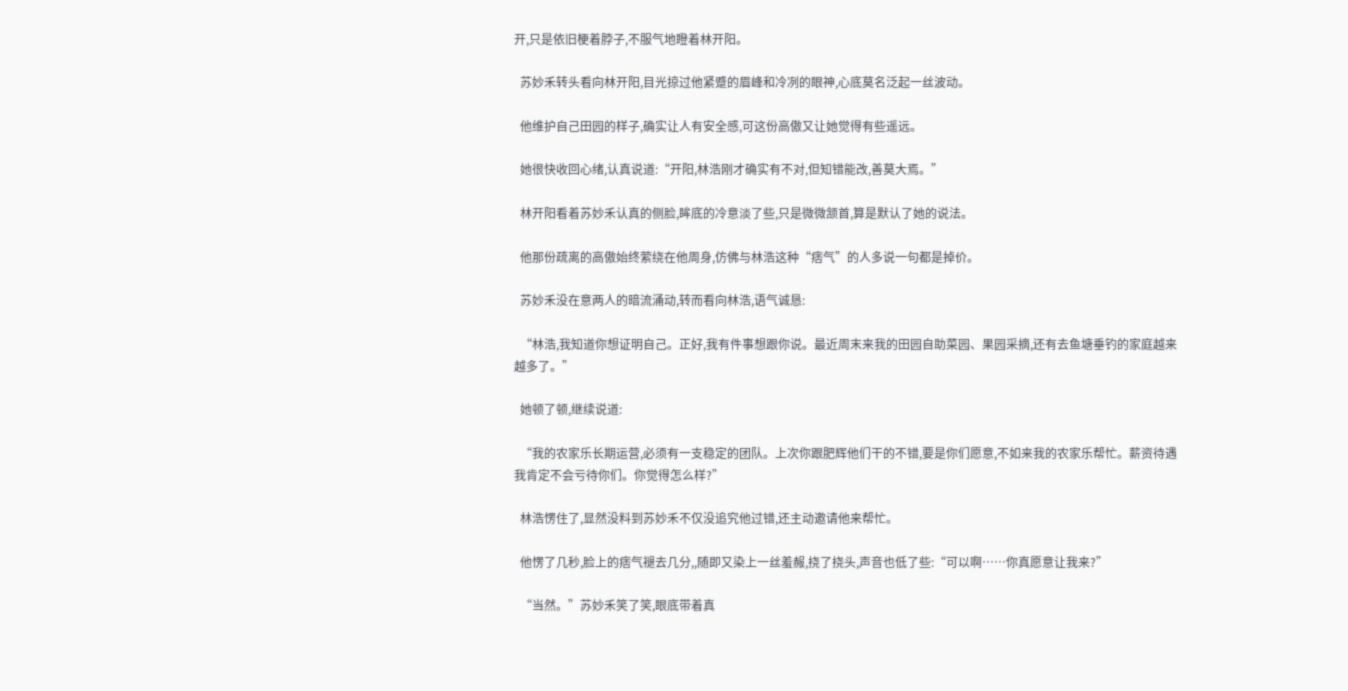开,只是依旧梗着脖子,不服气地瞪着林开阳。

  苏妙禾转头看向林开阳,目光掠过他紧蹙的眉峰和冷冽的眼神,心底莫名泛起一丝波动。

  他维护自己田园的样子,确实让人有安全感,可这份高傲又让她觉得有些遥远。

  她很快收回心绪,认真说道:“开阳,林浩刚才确实有不对,但知错能改,善莫大焉。”

  林开阳看着苏妙禾认真的侧脸,眸底的冷意淡了些,只是微微颔首,算是默认了她的说法。

  他那份疏离的高傲始终萦绕在他周身,仿佛与林浩这种“痞气”的人多说一句都是掉价。

  苏妙禾没在意两人的暗流涌动,转而看向林浩,语气诚恳:

  “林浩,我知道你想证明自己。正好,我有件事想跟你说。最近周末来我的田园自助菜园、果园采摘,还有去鱼塘垂钓的家庭越来越多了。”

  她顿了顿,继续说道:

  “我的农家乐长期运营,必须有一支稳定的团队。上次你跟肥辉他们干的不错,要是你们愿意,不如来我的农家乐帮忙。薪资待遇我肯定不会亏待你们。你觉得怎么样?”

  林浩愣住了,显然没料到苏妙禾不仅没追究他过错,还主动邀请他来帮忙。

  他愣了几秒,脸上的痞气褪去几分,,随即又染上一丝羞赧,挠了挠头,声音也低了些:“可以啊……你真愿意让我来?”

  “当然。”苏妙禾笑了笑,眼底带着真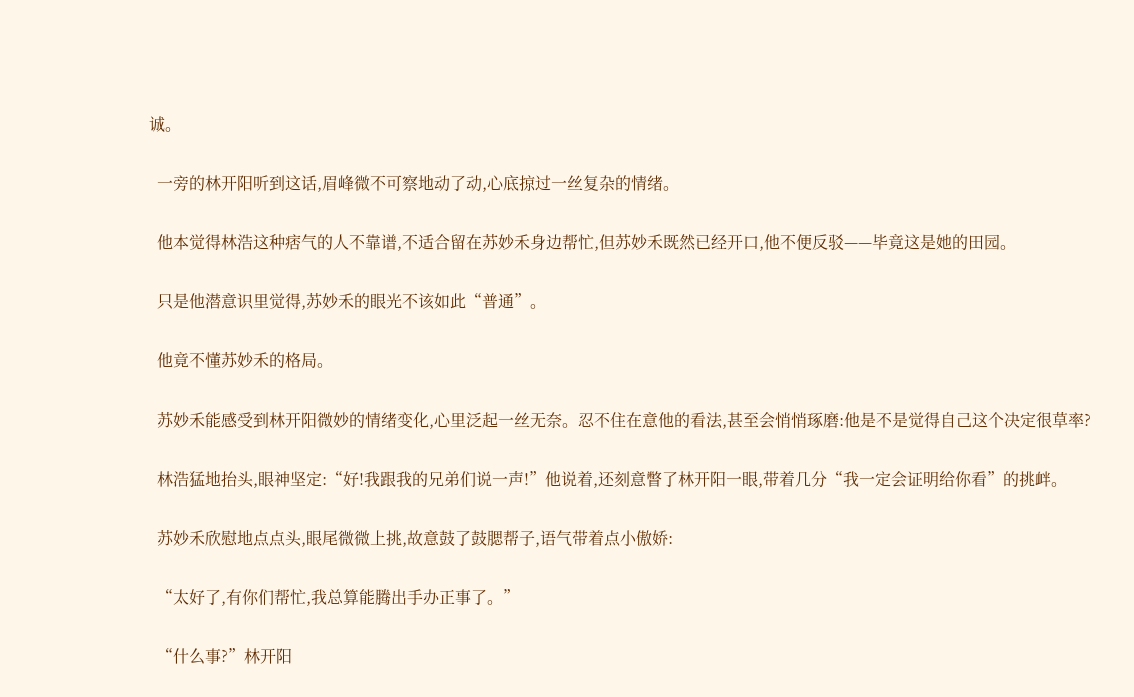诚。

  一旁的林开阳听到这话,眉峰微不可察地动了动,心底掠过一丝复杂的情绪。

  他本觉得林浩这种痞气的人不靠谱,不适合留在苏妙禾身边帮忙,但苏妙禾既然已经开口,他不便反驳——毕竟这是她的田园。

  只是他潜意识里觉得,苏妙禾的眼光不该如此“普通”。

  他竟不懂苏妙禾的格局。

  苏妙禾能感受到林开阳微妙的情绪变化,心里泛起一丝无奈。忍不住在意他的看法,甚至会悄悄琢磨:他是不是觉得自己这个决定很草率?

  林浩猛地抬头,眼神坚定:“好!我跟我的兄弟们说一声!”他说着,还刻意瞥了林开阳一眼,带着几分“我一定会证明给你看”的挑衅。

  苏妙禾欣慰地点点头,眼尾微微上挑,故意鼓了鼓腮帮子,语气带着点小傲娇:

  “太好了,有你们帮忙,我总算能腾出手办正事了。”

  “什么事?”林开阳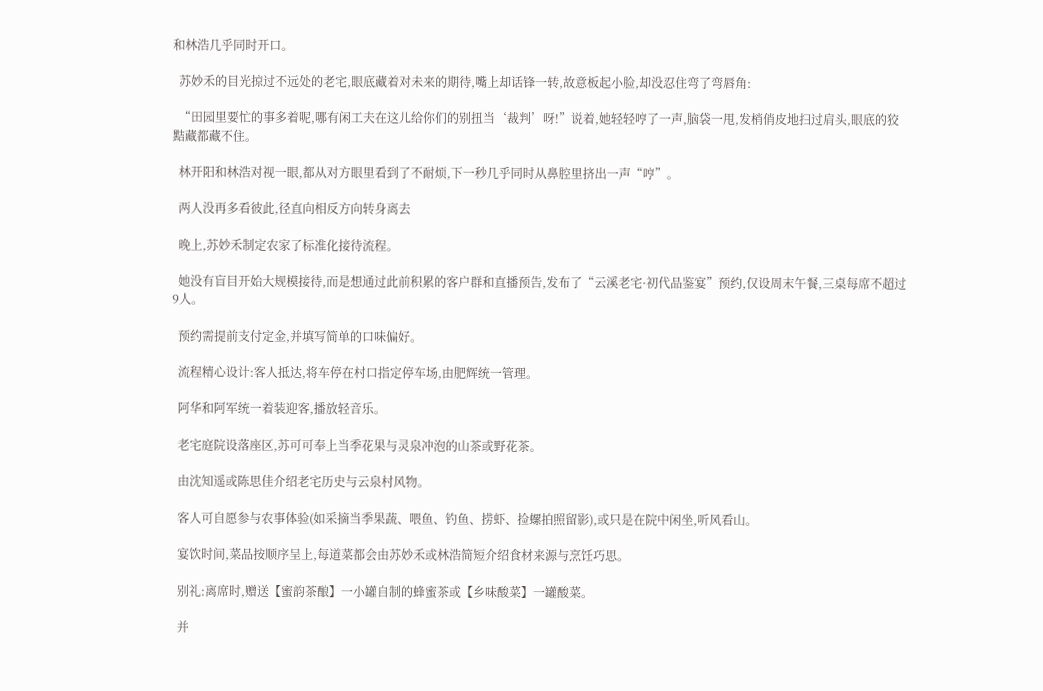和林浩几乎同时开口。

  苏妙禾的目光掠过不远处的老宅,眼底藏着对未来的期待,嘴上却话锋一转,故意板起小脸,却没忍住弯了弯唇角:

  “田园里要忙的事多着呢,哪有闲工夫在这儿给你们的别扭当‘裁判’呀!”说着,她轻轻哼了一声,脑袋一甩,发梢俏皮地扫过肩头,眼底的狡黠藏都藏不住。

  林开阳和林浩对视一眼,都从对方眼里看到了不耐烦,下一秒几乎同时从鼻腔里挤出一声“哼”。

  两人没再多看彼此,径直向相反方向转身离去

  晚上,苏妙禾制定农家了标准化接待流程。

  她没有盲目开始大规模接待,而是想通过此前积累的客户群和直播预告,发布了“云溪老宅·初代品鉴宴”预约,仅设周末午餐,三桌每席不超过9人。

  预约需提前支付定金,并填写简单的口味偏好。

  流程精心设计:客人抵达,将车停在村口指定停车场,由肥辉统一管理。

  阿华和阿军统一着装迎客,播放轻音乐。

  老宅庭院设落座区,苏可可奉上当季花果与灵泉冲泡的山茶或野花茶。

  由沈知遥或陈思佳介绍老宅历史与云泉村风物。

  客人可自愿参与农事体验(如采摘当季果蔬、喂鱼、钓鱼、捞虾、捡螺拍照留影),或只是在院中闲坐,听风看山。

  宴饮时间,菜品按顺序呈上,每道菜都会由苏妙禾或林浩简短介绍食材来源与烹饪巧思。

  别礼:离席时,赠送【蜜韵茶酿】一小罐自制的蜂蜜茶或【乡味酸菜】一罐酸菜。

  并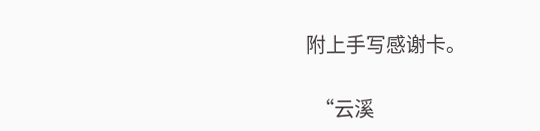附上手写感谢卡。

  “云溪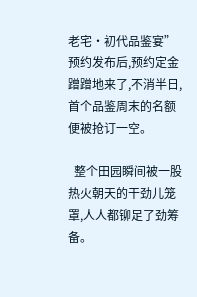老宅·初代品鉴宴”预约发布后,预约定金蹭蹭地来了,不消半日,首个品鉴周末的名额便被抢订一空。

  整个田园瞬间被一股热火朝天的干劲儿笼罩,人人都铆足了劲筹备。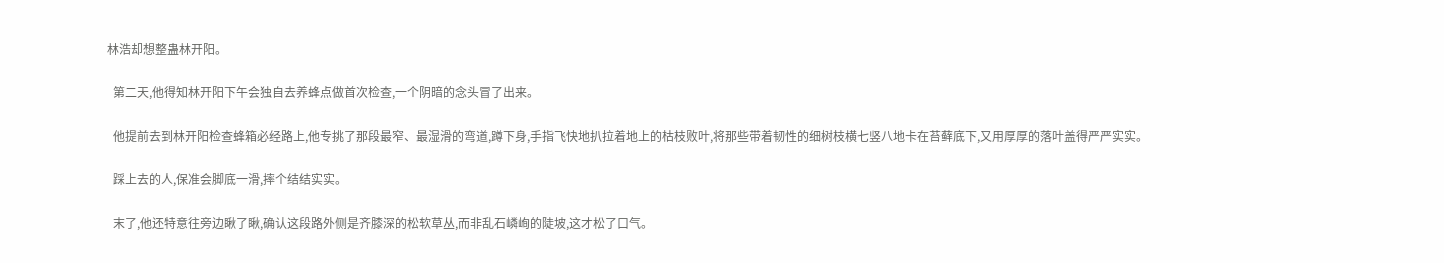林浩却想整蛊林开阳。

  第二天,他得知林开阳下午会独自去养蜂点做首次检查,一个阴暗的念头冒了出来。

  他提前去到林开阳检查蜂箱必经路上,他专挑了那段最窄、最湿滑的弯道,蹲下身,手指飞快地扒拉着地上的枯枝败叶,将那些带着韧性的细树枝横七竖八地卡在苔藓底下,又用厚厚的落叶盖得严严实实。

  踩上去的人,保准会脚底一滑,摔个结结实实。

  末了,他还特意往旁边瞅了瞅,确认这段路外侧是齐膝深的松软草丛,而非乱石嶙峋的陡坡,这才松了口气。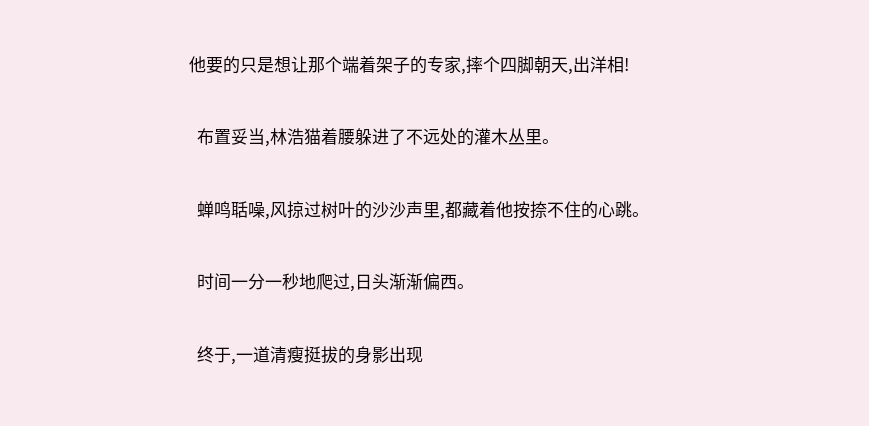他要的只是想让那个端着架子的专家,摔个四脚朝天,出洋相!

  布置妥当,林浩猫着腰躲进了不远处的灌木丛里。

  蝉鸣聒噪,风掠过树叶的沙沙声里,都藏着他按捺不住的心跳。

  时间一分一秒地爬过,日头渐渐偏西。

  终于,一道清瘦挺拔的身影出现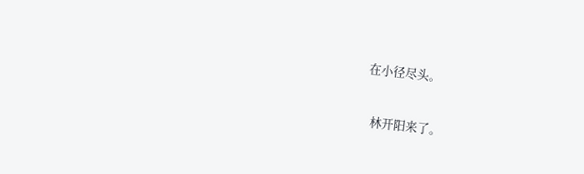在小径尽头。

  林开阳来了。